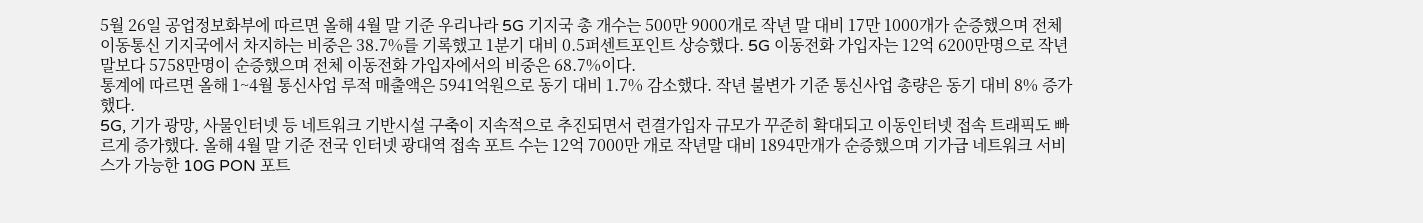5월 26일 공업정보화부에 따르면 올해 4월 말 기준 우리나라 5G 기지국 총 개수는 500만 9000개로 작년 말 대비 17만 1000개가 순증했으며 전체 이동통신 기지국에서 차지하는 비중은 38.7%를 기록했고 1분기 대비 0.5퍼센트포인트 상승했다. 5G 이동전화 가입자는 12억 6200만명으로 작년 말보다 5758만명이 순증했으며 전체 이동전화 가입자에서의 비중은 68.7%이다.
통계에 따르면 올해 1~4월 통신사업 루적 매출액은 5941억원으로 동기 대비 1.7% 감소했다. 작년 불변가 기준 통신사업 총량은 동기 대비 8% 증가했다.
5G, 기가 광망, 사물인터넷 등 네트워크 기반시설 구축이 지속적으로 추진되면서 련결가입자 규모가 꾸준히 확대되고 이동인터넷 접속 트래픽도 빠르게 증가했다. 올해 4월 말 기준 전국 인터넷 광대역 접속 포트 수는 12억 7000만 개로 작년말 대비 1894만개가 순증했으며 기가급 네트워크 서비스가 가능한 10G PON 포트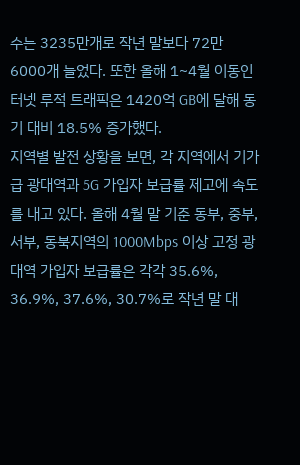수는 3235만개로 작년 말보다 72만 6000개 늘었다. 또한 올해 1~4월 이동인터넷 루적 트래픽은 1420억 GB에 달해 동기 대비 18.5% 증가했다.
지역별 발전 상황을 보면, 각 지역에서 기가급 광대역과 5G 가입자 보급률 제고에 속도를 내고 있다. 올해 4월 말 기준 동부, 중부, 서부, 동북지역의 1000Mbps 이상 고정 광대역 가입자 보급률은 각각 35.6%, 36.9%, 37.6%, 30.7%로 작년 말 대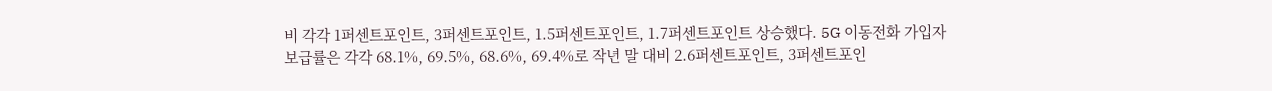비 각각 1퍼센트포인트, 3퍼센트포인트, 1.5퍼센트포인트, 1.7퍼센트포인트 상승했다. 5G 이동전화 가입자 보급률은 각각 68.1%, 69.5%, 68.6%, 69.4%로 작년 말 대비 2.6퍼센트포인트, 3퍼센트포인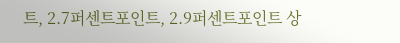트, 2.7퍼센트포인트, 2.9퍼센트포인트 상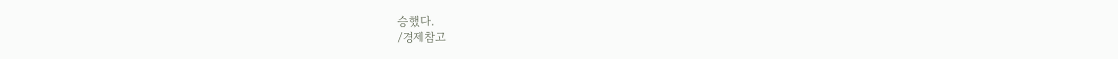승했다.
/경제참고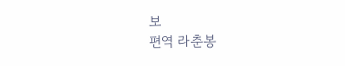보
편역 라춘봉